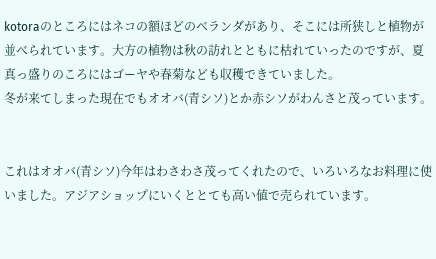kotoraのところにはネコの額ほどのベランダがあり、そこには所狭しと植物が並べられています。大方の植物は秋の訪れとともに枯れていったのですが、夏真っ盛りのころにはゴーヤや春菊なども収穫できていました。
冬が来てしまった現在でもオオバ(青シソ)とか赤シソがわんさと茂っています。


これはオオバ(青シソ)今年はわさわさ茂ってくれたので、いろいろなお料理に使いました。アジアショップにいくととても高い値で売られています。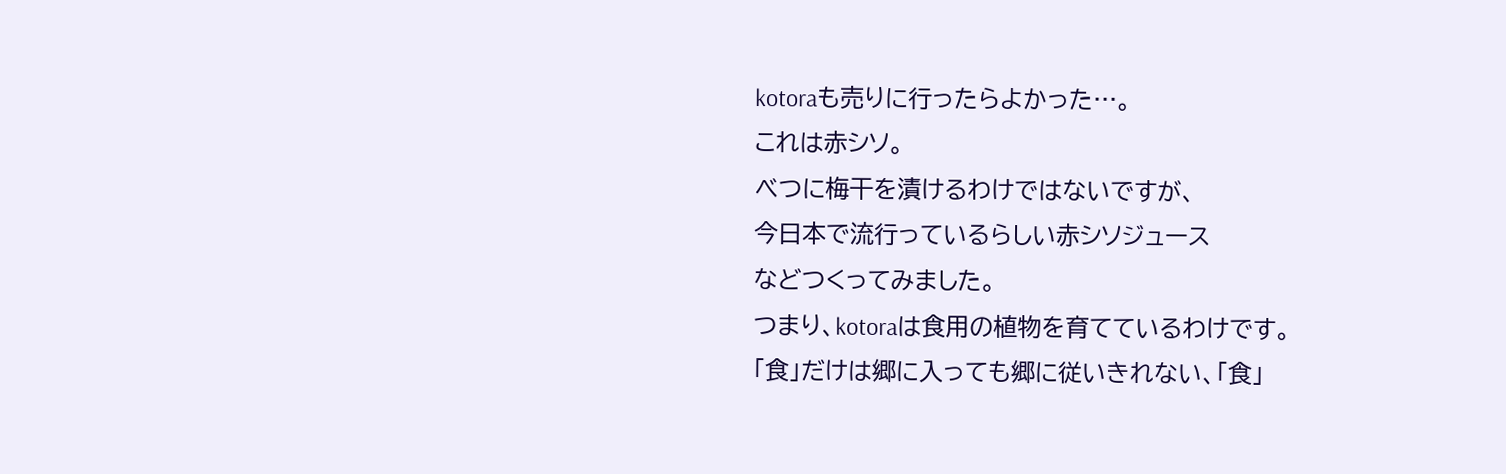kotoraも売りに行ったらよかった…。
これは赤シソ。
べつに梅干を漬けるわけではないですが、
今日本で流行っているらしい赤シソジュース
などつくってみました。
つまり、kotoraは食用の植物を育てているわけです。
「食」だけは郷に入っても郷に従いきれない、「食」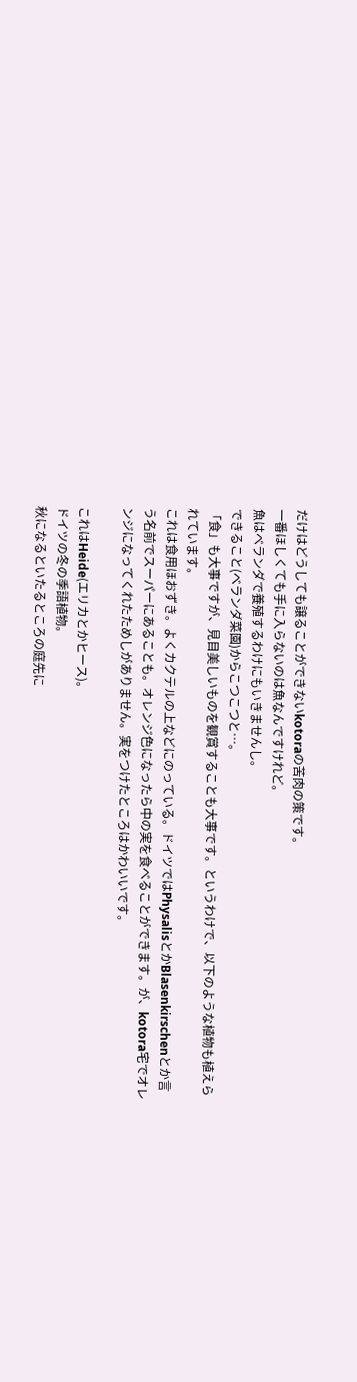だけはどうしても譲ることができないkotoraの苦肉の策です。
一番ほしくても手に入らないのは魚なんですけれど。
魚はベランダで養殖するわけにもいきませんし。
できること(ベランダ菜園)からこつこつと…。
「食」も大事ですが、見目美しいものを観賞することも大事です。というわけで、以下のような植物も植えられています。
これは食用ほおずき。よくカクテルの上などにのっている。ドイツではPhysalisとかBlasenkirschenとか言う名前でスーパーにあることも。オレンジ色になったら中の実を食べることができます。が、kotora宅でオレンジになってくれたためしがありません。実をつけたところはかわいいです。

これはHeide(エリカとかヒース)。
ドイツの冬の季語植物。
秋になるといたるところの庭先に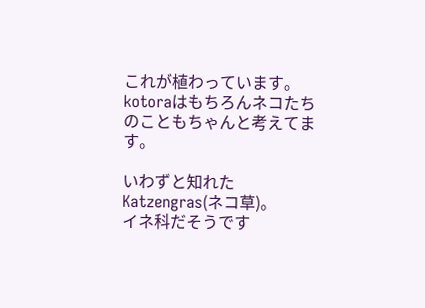これが植わっています。
kotoraはもちろんネコたちのこともちゃんと考えてます。

いわずと知れたKatzengras(ネコ草)。
イネ科だそうです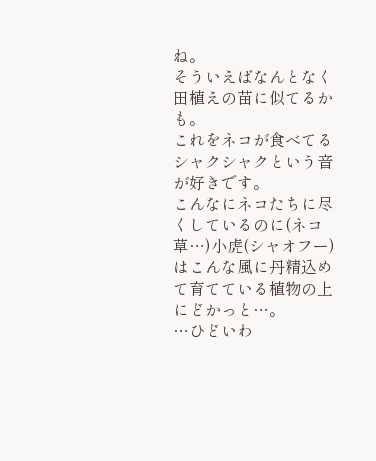ね。
そういえばなんとなく田植えの苗に似てるかも。
これをネコが食べてるシャクシャクという音が好きです。
こんなにネコたちに尽くしているのに(ネコ草…)小虎(シャオフー)はこんな風に丹精込めて育てている植物の上にどかっと…。
…ひどいわ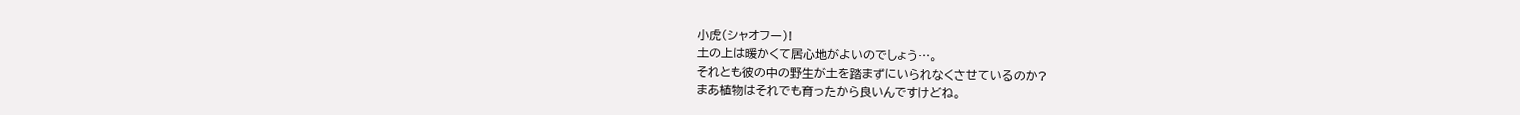小虎(シャオフー)!
土の上は暖かくて居心地がよいのでしょう…。
それとも彼の中の野生が土を踏まずにいられなくさせているのか?
まあ植物はそれでも育ったから良いんですけどね。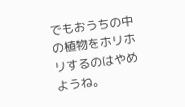でもおうちの中の植物をホリホリするのはやめようね。